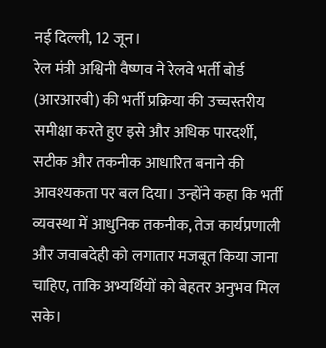नई दिल्ली, 12 जून।
रेल मंत्री अश्विनी वैष्णव ने रेलवे भर्ती बोर्ड (आरआरबी) की भर्ती प्रक्रिया की उच्चस्तरीय समीक्षा करते हुए इसे और अधिक पारदर्शी, सटीक और तकनीक आधारित बनाने की आवश्यकता पर बल दिया। उन्होंने कहा कि भर्ती व्यवस्था में आधुनिक तकनीक, तेज कार्यप्रणाली और जवाबदेही को लगातार मजबूत किया जाना चाहिए, ताकि अभ्यर्थियों को बेहतर अनुभव मिल सके।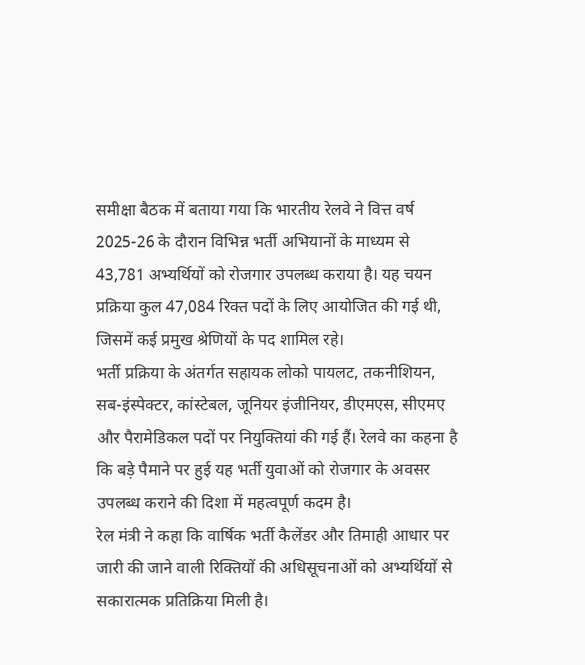समीक्षा बैठक में बताया गया कि भारतीय रेलवे ने वित्त वर्ष 2025-26 के दौरान विभिन्न भर्ती अभियानों के माध्यम से 43,781 अभ्यर्थियों को रोजगार उपलब्ध कराया है। यह चयन प्रक्रिया कुल 47,084 रिक्त पदों के लिए आयोजित की गई थी, जिसमें कई प्रमुख श्रेणियों के पद शामिल रहे।
भर्ती प्रक्रिया के अंतर्गत सहायक लोको पायलट, तकनीशियन, सब-इंस्पेक्टर, कांस्टेबल, जूनियर इंजीनियर, डीएमएस, सीएमए और पैरामेडिकल पदों पर नियुक्तियां की गई हैं। रेलवे का कहना है कि बड़े पैमाने पर हुई यह भर्ती युवाओं को रोजगार के अवसर उपलब्ध कराने की दिशा में महत्वपूर्ण कदम है।
रेल मंत्री ने कहा कि वार्षिक भर्ती कैलेंडर और तिमाही आधार पर जारी की जाने वाली रिक्तियों की अधिसूचनाओं को अभ्यर्थियों से सकारात्मक प्रतिक्रिया मिली है।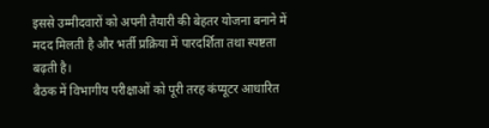इससे उम्मीदवारों को अपनी तैयारी की बेहतर योजना बनाने में मदद मिलती है और भर्ती प्रक्रिया में पारदर्शिता तथा स्पष्टता बढ़ती है।
बैठक में विभागीय परीक्षाओं को पूरी तरह कंप्यूटर आधारित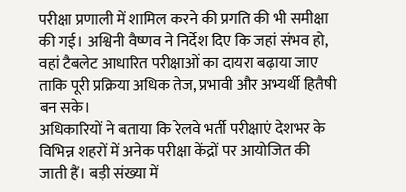परीक्षा प्रणाली में शामिल करने की प्रगति की भी समीक्षा की गई। अश्विनी वैष्णव ने निर्देश दिए कि जहां संभव हो, वहां टैबलेट आधारित परीक्षाओं का दायरा बढ़ाया जाए ताकि पूरी प्रक्रिया अधिक तेज, प्रभावी और अभ्यर्थी हितैषी बन सके।
अधिकारियों ने बताया कि रेलवे भर्ती परीक्षाएं देशभर के विभिन्न शहरों में अनेक परीक्षा केंद्रों पर आयोजित की जाती हैं। बड़ी संख्या में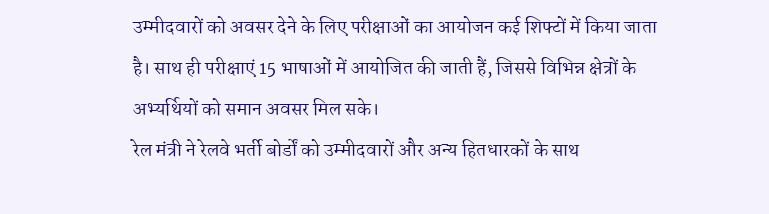उम्मीदवारों को अवसर देने के लिए परीक्षाओं का आयोजन कई शिफ्टों में किया जाता है। साथ ही परीक्षाएं 15 भाषाओं में आयोजित की जाती हैं, जिससे विभिन्न क्षेत्रों के अभ्यर्थियों को समान अवसर मिल सके।
रेल मंत्री ने रेलवे भर्ती बोर्डों को उम्मीदवारों और अन्य हितधारकों के साथ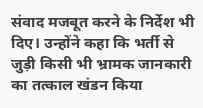संवाद मजबूत करने के निर्देश भी दिए। उन्होंने कहा कि भर्ती से जुड़ी किसी भी भ्रामक जानकारी का तत्काल खंडन किया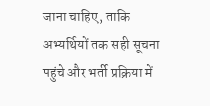जाना चाहिए, ताकि अभ्यर्थियों तक सही सूचना पहुंचे और भर्ती प्रक्रिया में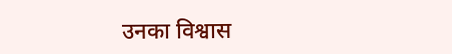उनका विश्वास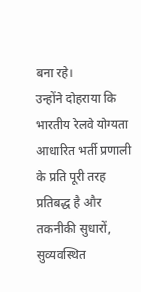बना रहे।
उन्होंने दोहराया कि भारतीय रेलवे योग्यता आधारित भर्ती प्रणाली के प्रति पूरी तरह प्रतिबद्ध है और तकनीकी सुधारों, सुव्यवस्थित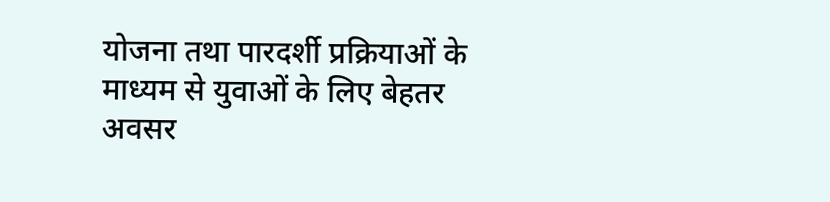योजना तथा पारदर्शी प्रक्रियाओं के माध्यम से युवाओं के लिए बेहतर अवसर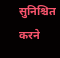सुनिश्चित करने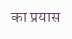का प्रयास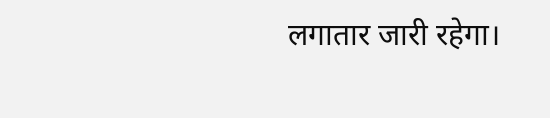लगातार जारी रहेगा।